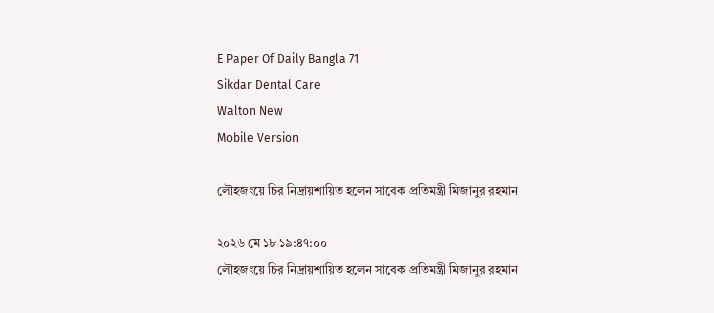E Paper Of Daily Bangla 71
Sikdar Dental Care
Walton New
Mobile Version

লৌহজংয়ে চির নিদ্রায়শায়িত হলেন সাবেক প্রতিমন্ত্রী মিজানুর রহমান

২০২৬ মে ১৮ ১৯:৪৭:০০
লৌহজংয়ে চির নিদ্রায়শায়িত হলেন সাবেক প্রতিমন্ত্রী মিজানুর রহমান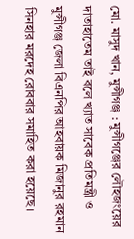মো. মাসুদ খান, মুন্সীগঞ্জ : মুন্সীগঞ্জের লৌহজংয়ের দাতাহাতেম তাই বলে খ্যাত সাবেক প্রতিমন্ত্রী ও মুন্সীগঞ্জ জেলা বিএনপির আহবায়ক মিজানুর রহমান সিনহার মরদেহ রোববার সমাহিত করা হয়েছে।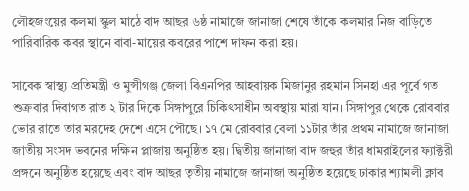লৌহজংয়ের কলমা স্কুল মাঠে বাদ আছর ৬ষ্ঠ নামাজে জানাজা শেষে তাঁকে কলমার নিজ বাড়িতে পারিবারিক কবর স্থানে বাবা-মায়ের কবরের পাশে দাফন করা হয়।

সাবেক স্বাস্থ্য প্রতিমন্ত্রী ও মুন্সীগঞ্জ জেলা বিএনপির আহবায়ক মিজানুর রহমান সিনহা এর পূর্বে গত শুক্রবার দিবাগত রাত ২ টার দিকে সিঙ্গাপুরে চিকিৎসাধীন অবস্থায় মারা যান। সিঙ্গাপুর থেকে রোববার ভোর রাতে তার মরদেহ দেশে এসে পৌছে। ১৭ মে রোববার বেলা ১১টার তাঁর প্রথম নামাজে জানাজা জাতীয় সংসদ ভবনের দক্ষিন প্লাজায় অনুষ্ঠিত হয়। দ্বিতীয় জানাজা বাদ জহুর তাঁর ধামরাইলের ফ্যাক্টরী প্রঙ্গনে অনুষ্ঠিত হয়েছে এবং বাদ আছর তৃতীয় নামাজে জানাজা অনুষ্ঠিত হয়েছে ঢাকার শ্যামলী ক্লাব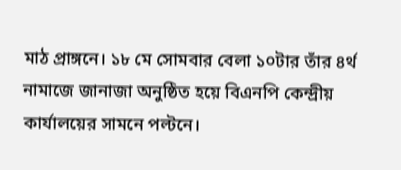মাঠ প্রাঙ্গনে। ১৮ মে সোমবার বেলা ১০টার তাঁর ৪র্থ নামাজে জানাজা অনুষ্ঠিত হয়ে বিএনপি কেন্দ্রীয় কার্যালয়ের সামনে পল্টনে।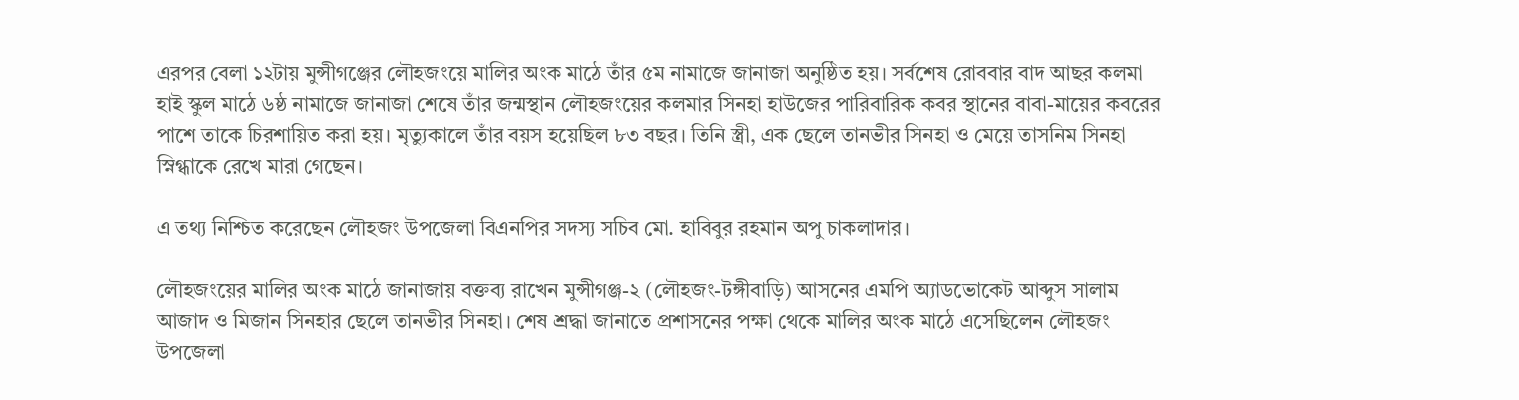এরপর বেলা ১২টায় মুন্সীগঞ্জের লৌহজংয়ে মালির অংক মাঠে তাঁর ৫ম নামাজে জানাজা অনুষ্ঠিত হয়। সর্বশেষ রোববার বাদ আছর কলমা হাই স্কুল মাঠে ৬ষ্ঠ নামাজে জানাজা শেষে তাঁর জন্মস্থান লৌহজংয়ের কলমার সিনহা হাউজের পারিবারিক কবর স্থানের বাবা-মায়ের কবরের পাশে তাকে চিরশায়িত করা হয়। মৃত্যুকালে তাঁর বয়স হয়েছিল ৮৩ বছর। তিনি স্ত্রী, এক ছেলে তানভীর সিনহা ও মেয়ে তাসনিম সিনহা স্নিগ্ধাকে রেখে মারা গেছেন।

এ তথ্য নিশ্চিত করেছেন লৌহজং উপজেলা বিএনপির সদস্য সচিব মো. হাবিবুর রহমান অপু চাকলাদার।

লৌহজংয়ের মালির অংক মাঠে জানাজায় বক্তব্য রাখেন মুন্সীগঞ্জ-২ (লৌহজং-টঙ্গীবাড়ি) আসনের এমপি অ্যাডভোকেট আব্দুস সালাম আজাদ ও মিজান সিনহার ছেলে তানভীর সিনহা। শেষ শ্রদ্ধা জানাতে প্রশাসনের পক্ষা থেকে মালির অংক মাঠে এসেছিলেন লৌহজং উপজেলা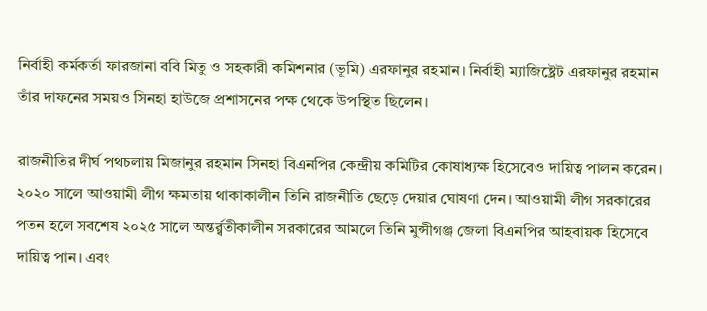নির্বাহী কর্মকর্তা ফারজানা ববি মিতু ও সহকারী কমিশনার (ভূমি) এরফানুর রহমান। নির্বাহী ম্যাজিষ্ট্রেট এরফানুর রহমান তাঁর দাফনের সময়ও সিনহা হাউজে প্রশাসনের পক্ষ থেকে উপস্থিত ছিলেন।

রাজনীতির দীর্ঘ পথচলায় মিজানুর রহমান সিনহা বিএনপির কেন্দ্রীয় কমিটির কোষাধ্যক্ষ হিসেবেও দায়িত্ব পালন করেন। ২০২০ সালে আওয়ামী লীগ ক্ষমতায় থাকাকালীন তিনি রাজনীতি ছেড়ে দেয়ার ঘোষণা দেন। আওয়ামী লীগ সরকারের পতন হলে সবশেষ ২০২৫ সালে অন্তর্র্বতীকালীন সরকারের আমলে তিনি মুন্সীগঞ্জ জেলা বিএনপির আহবায়ক হিসেবে দায়িত্ব পান। এবং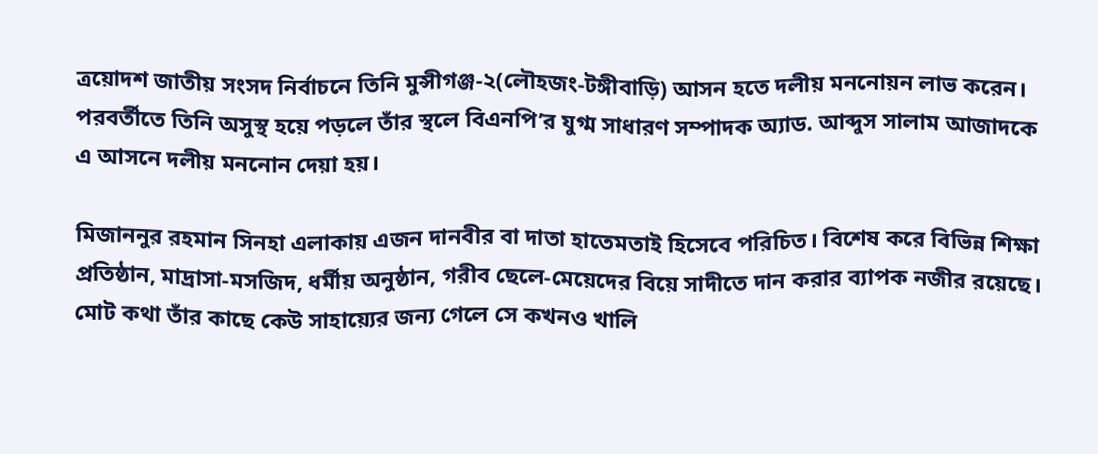ত্রয়োদশ জাতীয় সংসদ নির্বাচনে তিনি মুন্সীগঞ্জ-২(লৌহজং-টঙ্গীবাড়ি) আসন হতে দলীয় মননোয়ন লাভ করেন। পরবর্তীতে তিনি অসুস্থ হয়ে পড়লে তাঁর স্থলে বিএনপি’র যুগ্ম সাধারণ সম্পাদক অ্যাড. আব্দুস সালাম আজাদকে এ আসনে দলীয় মননোন দেয়া হয়।

মিজাননুর রহমান সিনহা এলাকায় এজন দানবীর বা দাতা হাতেমতাই হিসেবে পরিচিত। বিশেষ করে বিভিন্ন শিক্ষা প্রতিষ্ঠান, মাদ্রাসা-মসজিদ, ধর্মীয় অনুষ্ঠান, গরীব ছেলে-মেয়েদের বিয়ে সাদীতে দান করার ব্যাপক নজীর রয়েছে। মোট কথা তাঁর কাছে কেউ সাহায়্যের জন্য গেলে সে কখনও খালি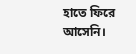হাতে ফিরে আসেনি।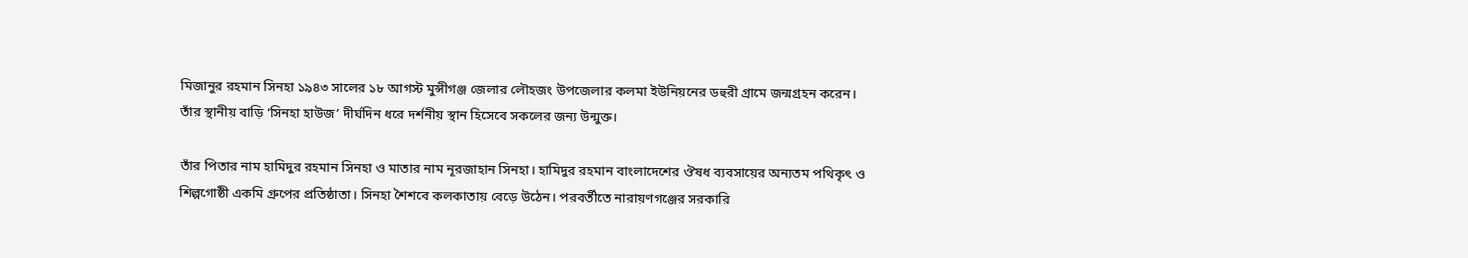মিজানুর রহমান সিনহা ১৯৪৩ সালের ১৮ আগস্ট মুন্সীগঞ্জ জেলার লৌহজং উপজেলার কলমা ইউনিয়নের ডহুরী গ্রামে জন্মগ্রহন করেন। তাঁর স্থানীয় বাড়ি ‘সিনহা হাউজ’ দীর্ঘদিন ধরে দর্শনীয় স্থান হিসেবে সকলের জন্য উন্মুক্ত।

তাঁর পিতার নাম হামিদুর রহমান সিনহা ও মাতার নাম নূরজাহান সিনহা। হামিদুর রহমান বাংলাদেশের ঔষধ ব্যবসায়ের অন্যতম পথিকৃৎ ও শিল্পগোষ্ঠী একমি গ্রুপের প্রতিষ্ঠাতা। সিনহা শৈশবে কলকাতায় বেড়ে উঠেন। পরবর্তীতে নারায়ণগঞ্জের সরকারি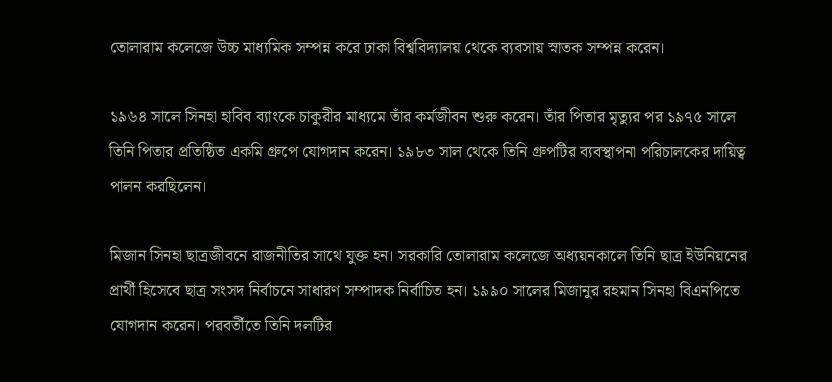তোলারাম কলেজে উচ্চ মাধ্যমিক সম্পন্ন করে ঢাকা বিশ্ববিদ্যালয় থেকে ব্যবসায় স্নাতক সম্পন্ন করেন।

১৯৬৪ সালে সিনহা হাবিব ব্যাংকে চাকুরীর মাধ্যমে তাঁর কর্মজীবন শুরু করেন। তাঁর পিতার মৃত্যুর পর ১৯৭৫ সালে তিনি পিতার প্রতিষ্ঠিত একমি গ্রুপে যোগদান করেন। ১৯৮৩ সাল থেকে তিনি গ্রুপটির ব্যবস্থাপনা পরিচালকের দায়িত্ব পালন করছিলেন।

মিজান সিনহা ছাত্রজীবনে রাজনীতির সাথে যুক্ত হন। সরকারি তোলারাম কলেজে অধ্যয়নকালে তিনি ছাত্র ইউনিয়নের প্রার্থী হিসেবে ছাত্র সংসদ নির্বাচনে সাধারণ সম্পাদক নির্বাচিত হন। ১৯৯০ সালের মিজানুর রহমান সিনহা বিএনপিতে যোগদান করেন। পরবর্তীতে তিনি দলটির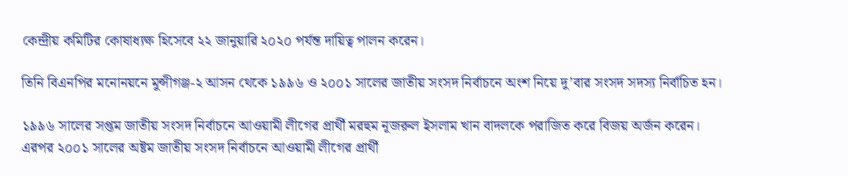কেন্দ্রীয় কমিটির কোষাধ্যক্ষ হিসেবে ২২ জানুয়ারি ২০২০ পর্যন্ত দায়িত্ব পালন করেন।

তিনি বিএনপির মনোনয়নে মুন্সীগঞ্জ-২ আসন থেকে ১৯৯৬ ও ২০০১ সালের জাতীয় সংসদ নির্বাচনে অংশ নিয়ে দু’বার সংসদ সদস্য নির্বাচিত হন।

১৯৯৬ সালের সপ্তম জাতীয় সংসদ নির্বাচনে আওয়ামী লীগের প্রার্থী মরহুম নূজরুল ইসলাম খান বাদলকে পরাজিত করে বিজয় অর্জন করেন। এরপর ২০০১ সালের অষ্টম জাতীয় সংসদ নির্বাচনে আওয়ামী লীগের প্রার্থী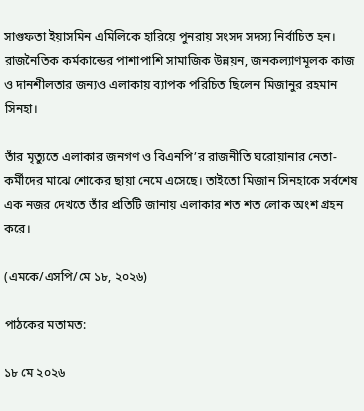সাগুফতা ইয়াসমিন এমিলিকে হারিয়ে পুনরায় সংসদ সদস্য নির্বাচিত হন। রাজনৈতিক কর্মকান্ডের পাশাপাশি সামাজিক উন্নয়ন, জনকল্যাণমূলক কাজ ও দানশীলতার জন্যও এলাকায় ব্যাপক পরিচিত ছিলেন মিজানুর রহমান সিনহা।

তাঁর মৃত্যুতে এলাকার জনগণ ও বিএনপি’র রাজনীতি ঘরোয়ানার নেতা-কর্মীদের মাঝে শোকের ছায়া নেমে এসেছে। তাইতো মিজান সিনহাকে সর্বশেষ এক নজর দেখতে তাঁর প্রতিটি জানায় এলাকার শত শত লোক অংশ গ্রহন করে।

(এমকে/এসপি/মে ১৮, ২০২৬)

পাঠকের মতামত:

১৮ মে ২০২৬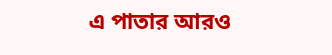এ পাতার আরও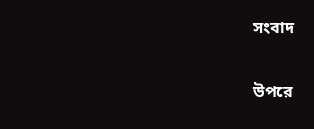সংবাদ

উপরে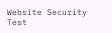Website Security Test